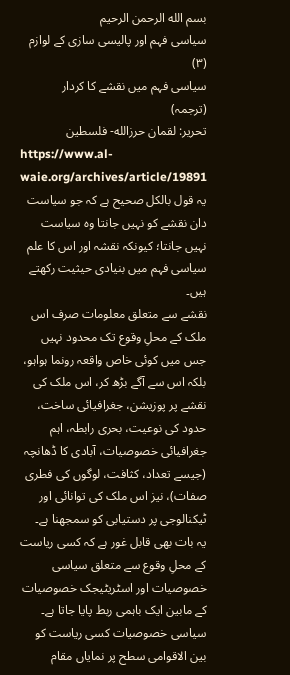بسم الله الرحمن الرحيم
سیاسی فہم اور پالیسی سازی کے لوازم (۳)
سیاسی فہم میں نقشے کا کردار
(ترجمہ)
تحریر: لقمان حرزالله- فلسطين
https://www.al-waie.org/archives/article/19891
یہ قول بالکل صحیح ہے کہ جو سیاست دان نقشے کو نہیں جانتا وہ سیاست نہیں جانتا؛ کیونکہ نقشہ اور اس کا علم سیاسی فہم میں بنیادی حیثیت رکھتے ہیں۔
نقشے سے متعلق معلومات صرف اس ملک کے محلِ وقوع تک محدود نہیں جس میں کوئی خاص واقعہ رونما ہواہو، بلکہ اس سے آگے بڑھ کر، اس ملک کی نقشے پر پوزیشن، جغرافیائی ساخت، حدود کی نوعیت، بحری رابطہ، اہم جغرافیائی خصوصیات، آبادی کا ڈھانچہ (جیسے تعداد، کثافت، لوگوں کی فطری صفات)، نیز اس ملک کی توانائی اور ٹیکنالوجی پر دستیابی کو سمجھنا ہے۔
یہ بات بھی قابل غور ہے کہ کسی ریاست کے محلِ وقوع سے متعلق سیاسی خصوصیات اور اسٹریٹیجک خصوصیات کے مابین ایک باہمی ربط پایا جاتا ہے۔ سیاسی خصوصیات کسی ریاست کو بین الاقوامی سطح پر نمایاں مقام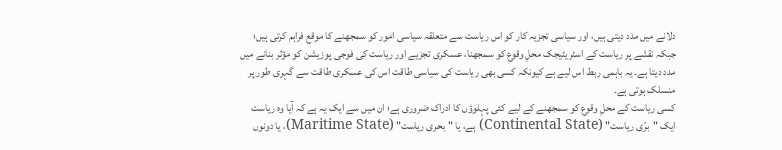دلانے میں مدد دیتی ہیں، اور سیاسی تجزیہ کار کو اس ریاست سے متعلقہ سیاسی امور کو سمجھنے کا موقع فراہم کرتی ہیں؛ جبکہ نقشے پر ریاست کے اسٹریٹیجک محلِ وقوع کو سمجھنا، عسکری تجزیے اور ریاست کی فوجی پوزیشن کو مؤثر بنانے میں مدد دیتا ہے۔ یہ باہمی ربط اس لیے ہے کیونکہ کسی بھی ریاست کی سیاسی طاقت اس کی عسکری طاقت سے گہری طور پر منسلک ہوتی ہے۔
کسی ریاست کے محلِ وقوع کو سمجھنے کے لیے کئی پہلوؤں کا ادراک ضروری ہے؛ ان میں سے ایک یہ ہے کہ آیا وہ ریاست ایک "برّی ریاست" (Continental State) ہے، یا "بحری ریاست" (Maritime State)، یا دونوں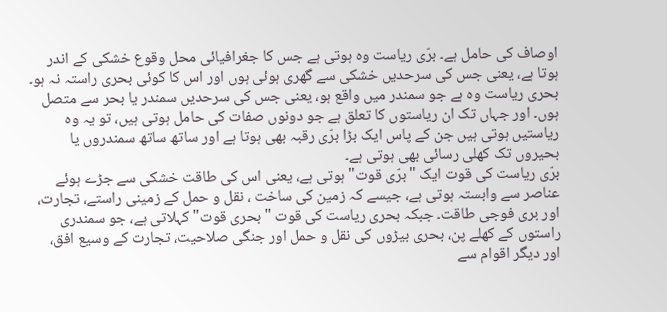اوصاف کی حامل ہے۔ برّی ریاست وہ ہوتی ہے جس کا جغرافیائی محل وقوع خشکی کے اندر ہوتا ہے، یعنی جس کی سرحدیں خشکی سے گھری ہوئی ہوں اور اس کا کوئی بحری راستہ نہ ہو۔ بحری ریاست وہ ہے جو سمندر میں واقع ہو، یعنی جس کی سرحدیں سمندر یا بحر سے متصل ہوں۔ اور جہاں تک ان ریاستوں کا تعلق ہے جو دونوں صفات کی حامل ہوتی ہیں، تو یہ وہ ریاستیں ہوتی ہیں جن کے پاس ایک بڑا برّی رقبہ بھی ہوتا ہے اور ساتھ ساتھ سمندروں یا بحیروں تک کھلی رسائی بھی ہوتی ہے۔
برّی ریاست کی قوت ایک "برّی قوت" ہوتی ہے، یعنی اس کی طاقت خشکی سے جڑے ہوئے عناصر سے وابستہ ہوتی ہے، جیسے کہ زمین کی ساخت ، نقل و حمل کے زمینی راستے، تجارت، اور بری فوجی طاقت۔ جبکہ بحری ریاست کی قوت "بحری قوت" کہلاتی ہے، جو سمندری راستوں کے کھلے پن، بحری بیڑوں کی نقل و حمل اور جنگی صلاحیت، تجارت کے وسیع افق، اور دیگر اقوام سے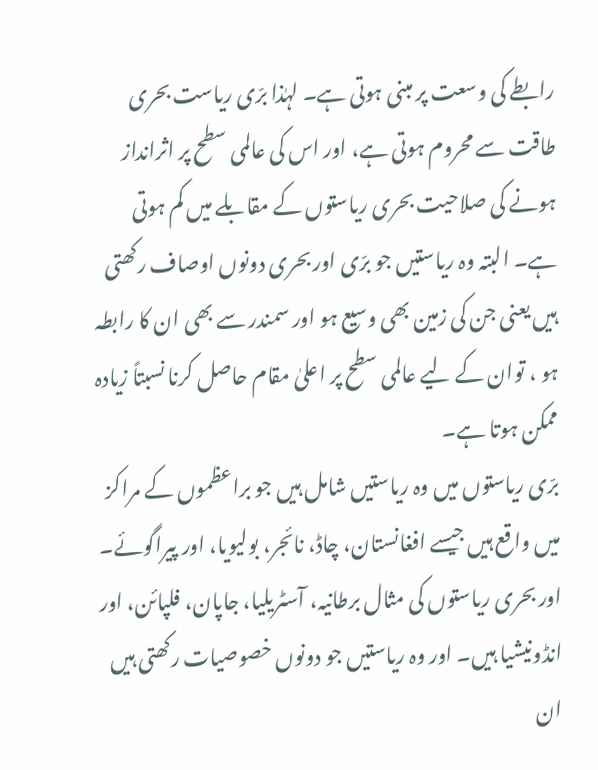رابطے کی وسعت پر مبنی ہوتی ہے۔ لہٰذا برّی ریاست بحری طاقت سے محروم ہوتی ہے، اور اس کی عالمی سطح پر اثرانداز ہونے کی صلاحیت بحری ریاستوں کے مقابلے میں کم ہوتی ہے۔ البتہ وہ ریاستیں جو برّی اور بحری دونوں اوصاف رکھتی ہیں یعنی جن کی زمین بھی وسیع ہو اور سمندر سے بھی ان کا رابطہ ہو ، توان کے لیے عالمی سطح پر اعلیٰ مقام حاصل کرنا نسبتاً زیادہ ممکن ہوتا ہے۔
برّی ریاستوں میں وہ ریاستیں شامل ہیں جو براعظموں کے مراکز میں واقع ہیں جیسے افغانستان، چاڈ، نائجر، بولیویا، اور پیراگوئے۔ اور بحری ریاستوں کی مثال برطانیہ، آسٹریلیا، جاپان، فلپائن، اور انڈونیشیا ہیں۔ اور وہ ریاستیں جو دونوں خصوصیات رکھتی ہیں ان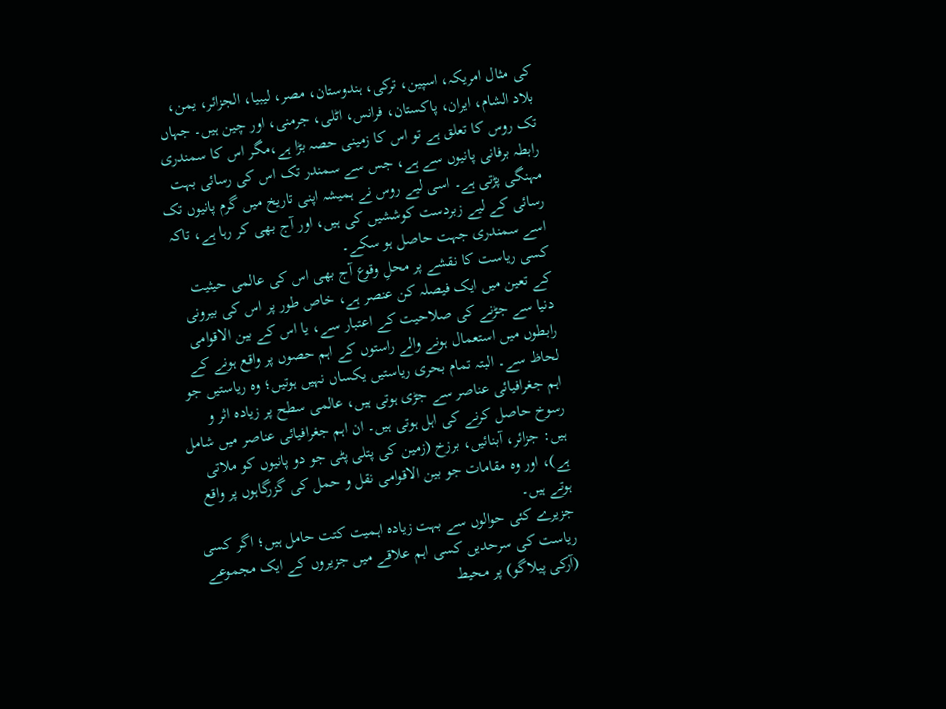کی مثال امریکہ، اسپین، ترکی، ہندوستان، مصر، لیبیا، الجزائر، یمن، بلاد الشام، ایران، پاکستان، فرانس، اٹلی، جرمنی، اور چین ہیں۔ جہاں تک روس کا تعلق ہے تو اس کا زمینی حصہ بڑا ہے،مگر اس کا سمندری رابطہ برفانی پانیوں سے ہے، جس سے سمندر تک اس کی رسائی بہت مہنگی پڑتی ہے۔ اسی لیے روس نے ہمیشہ اپنی تاریخ میں گرم پانیوں تک رسائی کے لیے زبردست کوششیں کی ہیں، اور آج بھی کر رہا ہے، تاکہ اسے سمندری جہت حاصل ہو سکے۔
کسی ریاست کا نقشے پر محلِ وقوع آج بھی اس کی عالمی حیثیت کے تعین میں ایک فیصلہ کن عنصر ہے، خاص طور پر اس کی بیرونی دنیا سے جڑنے کی صلاحیت کے اعتبار سے، یا اس کے بین الاقوامی رابطوں میں استعمال ہونے والے راستوں کے اہم حصوں پر واقع ہونے کے لحاظ سے۔ البتہ تمام بحری ریاستیں یکساں نہیں ہوتیں؛ وہ ریاستیں جو اہم جغرافیائی عناصر سے جڑی ہوتی ہیں، عالمی سطح پر زیادہ اثر و رسوخ حاصل کرنے کی اہل ہوتی ہیں۔ ان اہم جغرافیائی عناصر میں شامل ہیں: جزائر، آبنائیں، برزخ (زمین کی پتلی پٹی جو دو پانیوں کو ملاتی ہے)، اور وہ مقامات جو بین الاقوامی نقل و حمل کی گزرگاہوں پر واقع ہوتے ہیں۔
جزیرے کئی حوالوں سے بہت زیادہ اہمیت کتت حامل ہیں؛ اگر کسی ریاست کی سرحدیں کسی اہم علاقے میں جزیروں کے ایک مجموعے (آرکی پیلاگو) پر محیط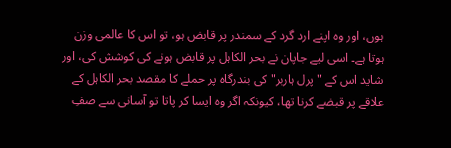ہوں، اور وہ اپنے ارد گرد کے سمندر پر قابض ہو، تو اس کا عالمی وزن ہوتا ہے۔ اسی لیے جاپان نے بحر الکاہل پر قابض ہونے کی کوشش کی، اور شاید اس کے "پرل ہاربر" کی بندرگاہ پر حملے کا مقصد بحر الکاہل کے علاقے پر قبضے کرنا تھا، کیونکہ اگر وہ ایسا کر پاتا تو آسانی سے صفِ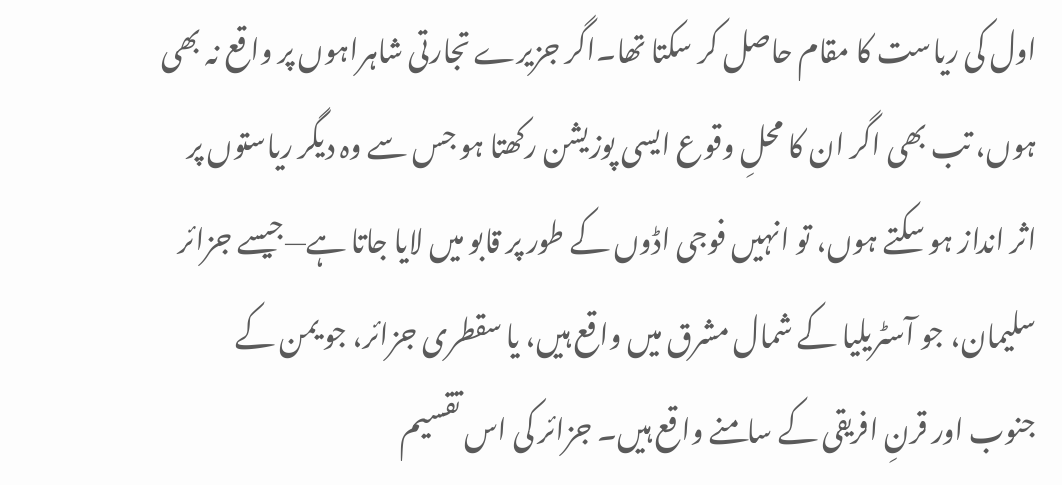اول کی ریاست کا مقام حاصل کر سکتا تھا۔اگر جزیرے تجارتی شاہراہوں پر واقع نہ بھی ہوں، تب بھی اگر ان کا محلِ وقوع ایسی پوزیشن رکھتا ہو جس سے وہ دیگر ریاستوں پر اثر انداز ہو سکتے ہوں، تو انہیں فوجی اڈوں کے طور پر قابو میں لایا جاتا ہے—جیسے جزائر سلیمان، جو آسٹریلیا کے شمال مشرق میں واقع ہیں، یا سقطری جزائر، جو یمن کے جنوب اور قرنِ افریقی کے سامنے واقع ہیں۔ جزائر کی اس تقسیم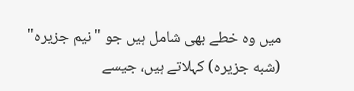میں وہ خطے بھی شامل ہیں جو "نیم جزیرہ" (شبه جزیره) کہلاتے ہیں، جیسے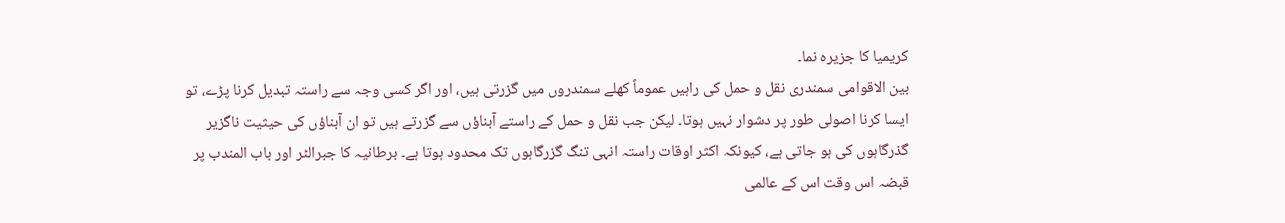کریمیا کا جزیرہ نما۔
بین الاقوامی سمندری نقل و حمل کی راہیں عموماً کھلے سمندروں میں گزرتی ہیں، اور اگر کسی وجہ سے راستہ تبدیل کرنا پڑے، تو ایسا کرنا اصولی طور پر دشوار نہیں ہوتا۔ لیکن جب نقل و حمل کے راستے آبناؤں سے گزرتے ہیں تو ان آبناؤں کی حیثیت ناگزیر گذرگاہوں کی ہو جاتی ہے، کیونکہ اکثر اوقات راستہ انہی تنگ گزرگاہوں تک محدود ہوتا ہے۔ برطانیہ کا جبرالٹر اور باب المندب پر قبضہ اس وقت اس کے عالمی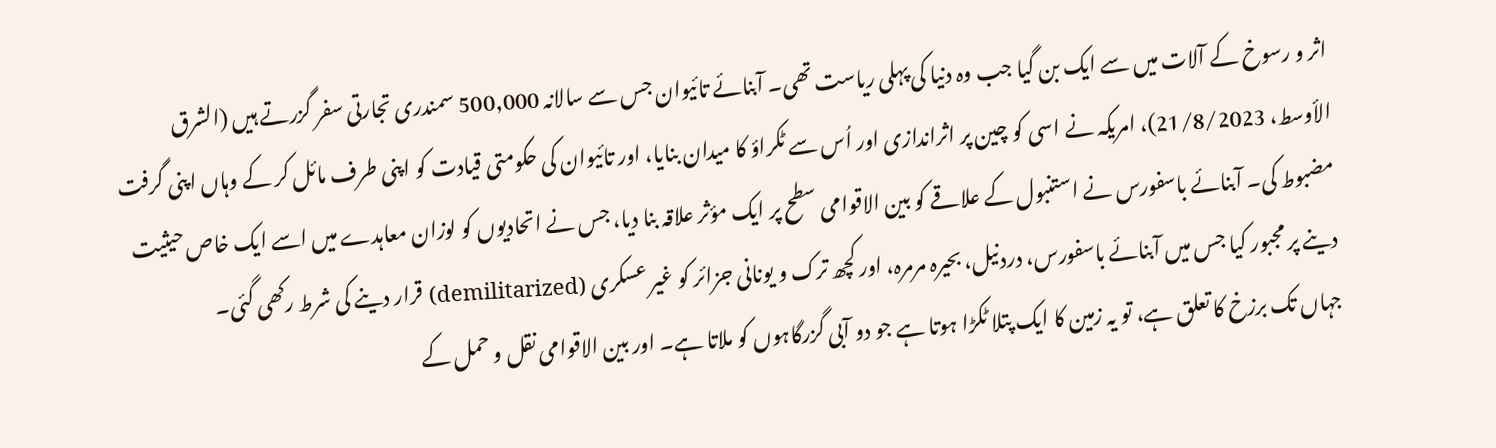اثر و رسوخ کے آلات میں سے ایک بن گیا جب وہ دنیا کی پہلی ریاست تھی۔ آبنائے تائیوان جس سے سالانہ 500,000 سمندری تجارتی سفر گزرتے ہیں (الشرق الأوسط، 21/8/2023)، امریکہ نے اسی کو چین پر اثراندازی اور اُس سے ٹکراؤ کا میدان بنایا، اور تائیوان کی حکومتی قیادت کو اپنی طرف مائل کر کے وہاں اپنی گرفت مضبوط کی۔ آبنائے باسفورس نے استنبول کے علاقے کو بین الاقوامی سطح پر ایک مؤثر علاقہ بنا دیا، جس نے اتحادیوں کو لوزان معاہدے میں اسے ایک خاص حیثیت دینے پر مجبور کیا جس میں آبنائے باسفورس، دردنیل، بحیرہ مرمرہ، اور کچھ ترک و یونانی جزائر کو غیر عسکری (demilitarized) قرار دینے کی شرط رکھی گئی۔
جہاں تک برزخ کا تعلق ہے، تو یہ زمین کا ایک پتلا ٹکڑا ہوتا ہے جو دو آبی گزرگاہوں کو ملاتا ہے۔ اور بین الاقوامی نقل و حمل کے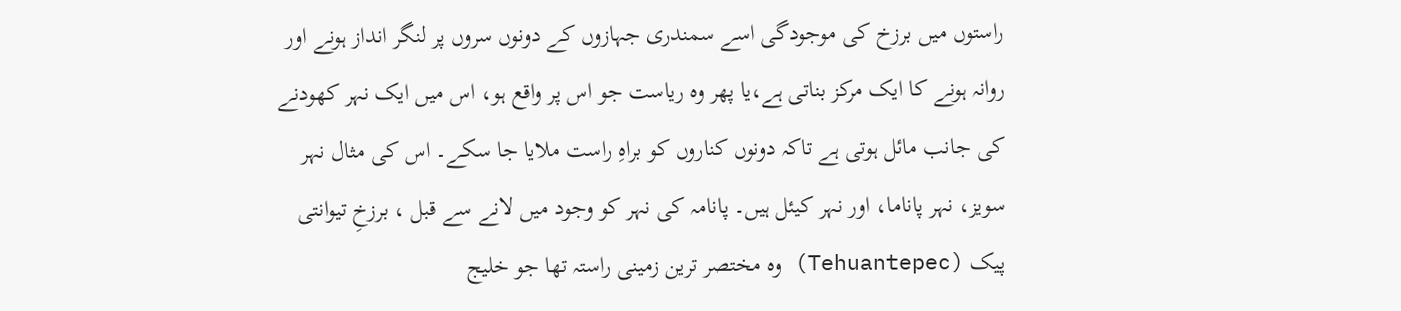راستوں میں برزخ کی موجودگی اسے سمندری جہازوں کے دونوں سروں پر لنگر انداز ہونے اور روانہ ہونے کا ایک مرکز بناتی ہے،یا پھر وہ ریاست جو اس پر واقع ہو، اس میں ایک نہر کھودنے کی جانب مائل ہوتی ہے تاکہ دونوں کناروں کو براہِ راست ملایا جا سکے۔ اس کی مثال نہر سویز، نہر پاناما، اور نہر کیئل ہیں۔ پانامہ کی نہر کو وجود میں لانے سے قبل ، برزخِ تیوانتی پیک (Tehuantepec) وہ مختصر ترین زمینی راستہ تھا جو خلیج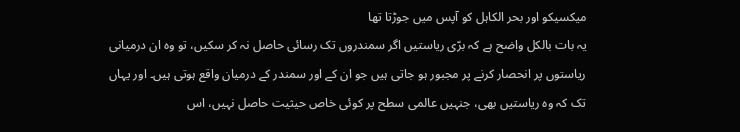میکسیکو اور بحر الکاہل کو آپس میں جوڑتا تھا
یہ بات بالکل واضح ہے کہ برّی ریاستیں اگر سمندروں تک رسائی حاصل نہ کر سکیں، تو وہ ان درمیانی ریاستوں پر انحصار کرنے پر مجبور ہو جاتی ہیں جو ان کے اور سمندر کے درمیان واقع ہوتی ہیں۔ اور یہاں تک کہ وہ ریاستیں بھی، جنہیں عالمی سطح پر کوئی خاص حیثیت حاصل نہیں، اس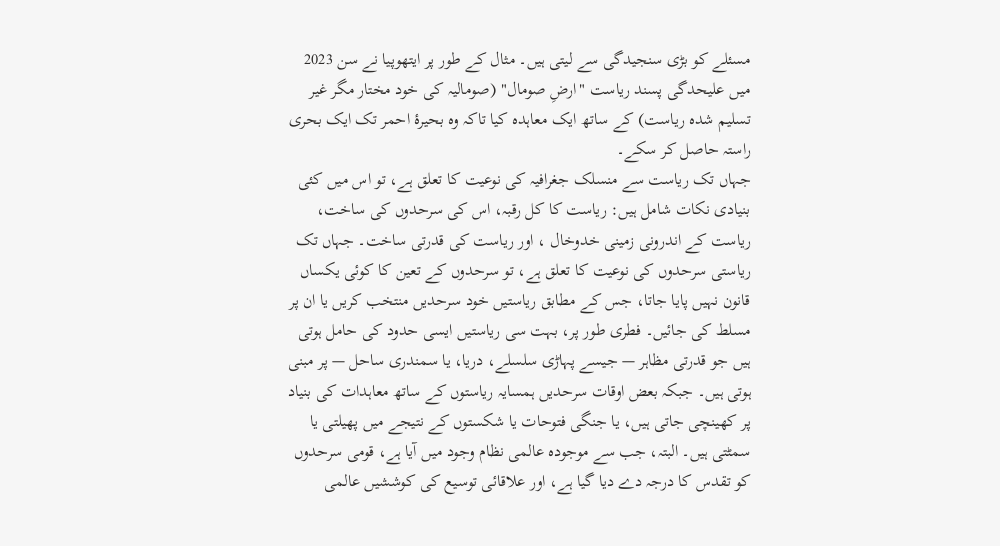مسئلے کو بڑی سنجیدگی سے لیتی ہیں۔ مثال کے طور پر ایتھوپیا نے سن 2023 میں علیحدگی پسند ریاست "ارضِ صومال" (صومالیہ کی خود مختار مگر غیر تسلیم شدہ ریاست) کے ساتھ ایک معاہدہ کیا تاکہ وہ بحیرۂ احمر تک ایک بحری راستہ حاصل کر سکے۔
جہاں تک ریاست سے منسلک جغرافیہ کی نوعیت کا تعلق ہے، تو اس میں کئی بنیادی نکات شامل ہیں: ریاست کا کل رقبہ، اس کی سرحدوں کی ساخت، ریاست کے اندرونی زمینی خدوخال ، اور ریاست کی قدرتی ساخت۔ جہاں تک ریاستی سرحدوں کی نوعیت کا تعلق ہے، تو سرحدوں کے تعین کا کوئی یکساں قانون نہیں پایا جاتا، جس کے مطابق ریاستیں خود سرحدیں منتخب کریں یا ان پر مسلط کی جائیں۔ فطری طور پر، بہت سی ریاستیں ایسی حدود کی حامل ہوتی ہیں جو قدرتی مظاہر — جیسے پہاڑی سلسلے، دریا، یا سمندری ساحل — پر مبنی ہوتی ہیں۔ جبکہ بعض اوقات سرحدیں ہمسایہ ریاستوں کے ساتھ معاہدات کی بنیاد پر کھینچی جاتی ہیں، یا جنگی فتوحات یا شکستوں کے نتیجے میں پھیلتی یا سمٹتی ہیں۔ البتہ، جب سے موجودہ عالمی نظام وجود میں آیا ہے، قومی سرحدوں کو تقدس کا درجہ دے دیا گیا ہے، اور علاقائی توسیع کی کوششیں عالمی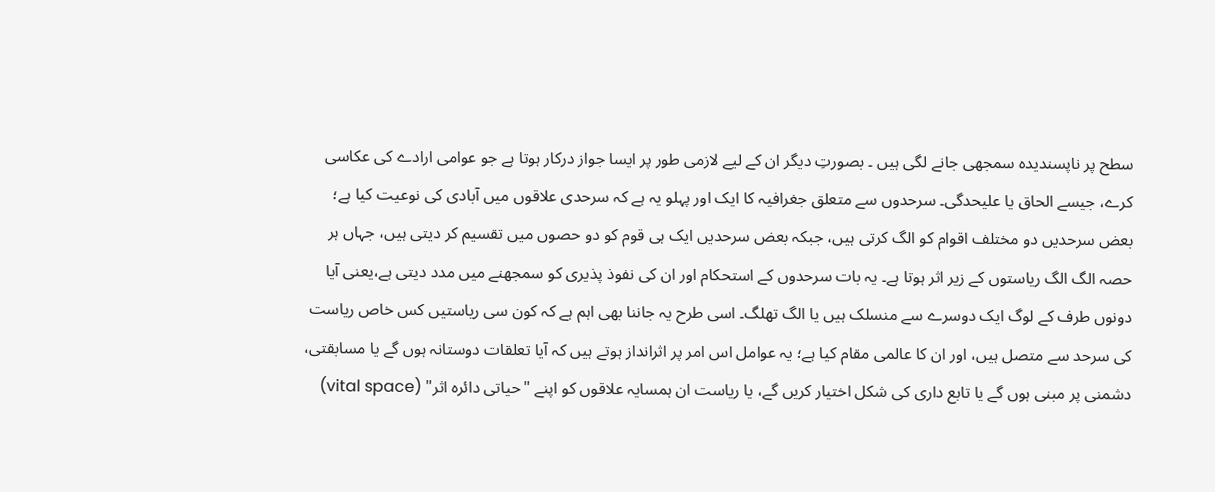سطح پر ناپسندیدہ سمجھی جانے لگی ہیں ۔ بصورتِ دیگر ان کے لیے لازمی طور پر ایسا جواز درکار ہوتا ہے جو عوامی ارادے کی عکاسی کرے، جیسے الحاق یا علیحدگی۔ سرحدوں سے متعلق جغرافیہ کا ایک اور پہلو یہ ہے کہ سرحدی علاقوں میں آبادی کی نوعیت کیا ہے؛ بعض سرحدیں دو مختلف اقوام کو الگ کرتی ہیں، جبکہ بعض سرحدیں ایک ہی قوم کو دو حصوں میں تقسیم کر دیتی ہیں، جہاں ہر حصہ الگ الگ ریاستوں کے زیر اثر ہوتا ہے۔ یہ بات سرحدوں کے استحکام اور ان کی نفوذ پذیری کو سمجھنے میں مدد دیتی ہے،یعنی آیا دونوں طرف کے لوگ ایک دوسرے سے منسلک ہیں یا الگ تھلگ۔ اسی طرح یہ جاننا بھی اہم ہے کہ کون سی ریاستیں کس خاص ریاست کی سرحد سے متصل ہیں، اور ان کا عالمی مقام کیا ہے؛ یہ عوامل اس امر پر اثرانداز ہوتے ہیں کہ آیا تعلقات دوستانہ ہوں گے یا مسابقتی، دشمنی پر مبنی ہوں گے یا تابع داری کی شکل اختیار کریں گے، یا ریاست ان ہمسایہ علاقوں کو اپنے "حیاتی دائرہ اثر" (vital space)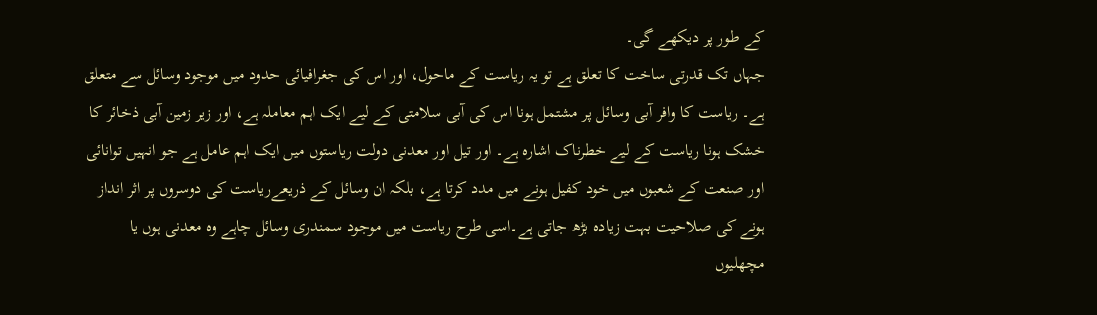کے طور پر دیکھے گی۔
جہاں تک قدرتی ساخت کا تعلق ہے تو یہ ریاست کے ماحول، اور اس کی جغرافیائی حدود میں موجود وسائل سے متعلق ہے۔ ریاست کا وافر آبی وسائل پر مشتمل ہونا اس کی آبی سلامتی کے لیے ایک اہم معاملہ ہے، اور زیر زمین آبی ذخائر کا خشک ہونا ریاست کے لیے خطرناک اشارہ ہے۔ اور تیل اور معدنی دولت ریاستوں میں ایک اہم عامل ہے جو انہیں توانائی اور صنعت کے شعبوں میں خود کفیل ہونے میں مدد کرتا ہے، بلکہ ان وسائل کے ذریعےریاست کی دوسروں پر اثر انداز ہونے کی صلاحیت بہت زیادہ بڑھ جاتی ہے۔اسی طرح ریاست میں موجود سمندری وسائل چاہے وہ معدنی ہوں یا مچھلیوں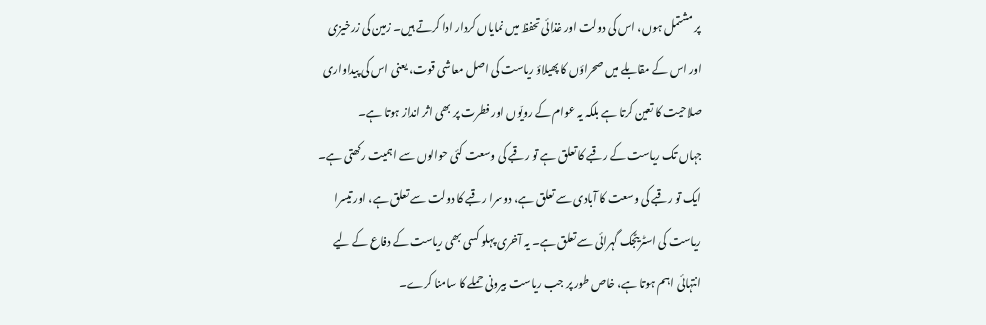پر مشتمل ہوں، اس کی دولت اور غذائی تحفظ میں نمایاں کردار ادا کرتے ہیں۔ زمین کی زرخیزی اور اس کے مقابلے میں صحراؤں کا پھیلاؤ ریاست کی اصل معاشی قوت، یعنی اس کی پیداواری صلاحیت کا تعین کرتا ہے بلکہ یہ عوام کے رویّوں اور فطرت پر بھی اثر انداز ہوتا ہے۔
جہاں تک ریاست کے رقبے کا تعلق ہے تو رقبے کی وسعت کئی حوالوں سے اہمیت رکھتی ہے۔ ایک تو رقبے کی وسعت کا آبادی سے تعلق ہے، دوسرا رقبے کا دولت سے تعلق ہے، اور تیسرا ریاست کی اسٹریٹجک گہرائی سے تعلق ہے۔ یہ آخری پہلو کسی بھی ریاست کے دفاع کے لیے انتہائی اہم ہوتا ہے، خاص طور پر جب ریاست بیرونی حملے کا سامنا کرے۔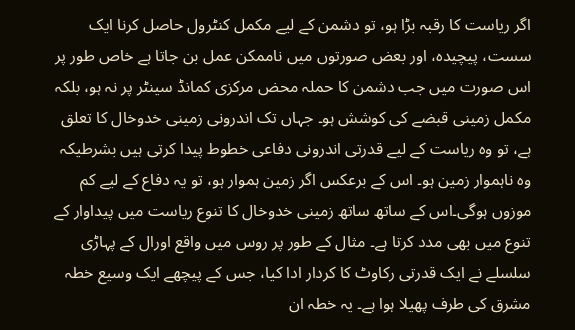اگر ریاست کا رقبہ بڑا ہو، تو دشمن کے لیے مکمل کنٹرول حاصل کرنا ایک سست، پیچیدہ، اور بعض صورتوں میں ناممکن عمل بن جاتا ہے خاص طور پر اس صورت میں جب دشمن کا حملہ محض مرکزی کمانڈ سینٹر پر نہ ہو، بلکہ مکمل زمینی قبضے کی کوشش ہو۔ جہاں تک اندرونی زمینی خدوخال کا تعلق ہے، تو وہ ریاست کے لیے قدرتی اندرونی دفاعی خطوط پیدا کرتی ہیں بشرطیکہ وہ ناہموار زمین ہو۔ اس کے برعکس اگر زمین ہموار ہو، تو یہ دفاع کے لیے کم موزوں ہوگی۔اس کے ساتھ ساتھ زمینی خدوخال کا تنوع ریاست میں پیداوار کے تنوع میں بھی مدد کرتا ہے۔ مثال کے طور پر روس میں واقع اورال کے پہاڑی سلسلے نے ایک قدرتی رکاوٹ کا کردار ادا کیا، جس کے پیچھے ایک وسیع خطہ مشرق کی طرف پھیلا ہوا ہے۔ یہ خطہ ان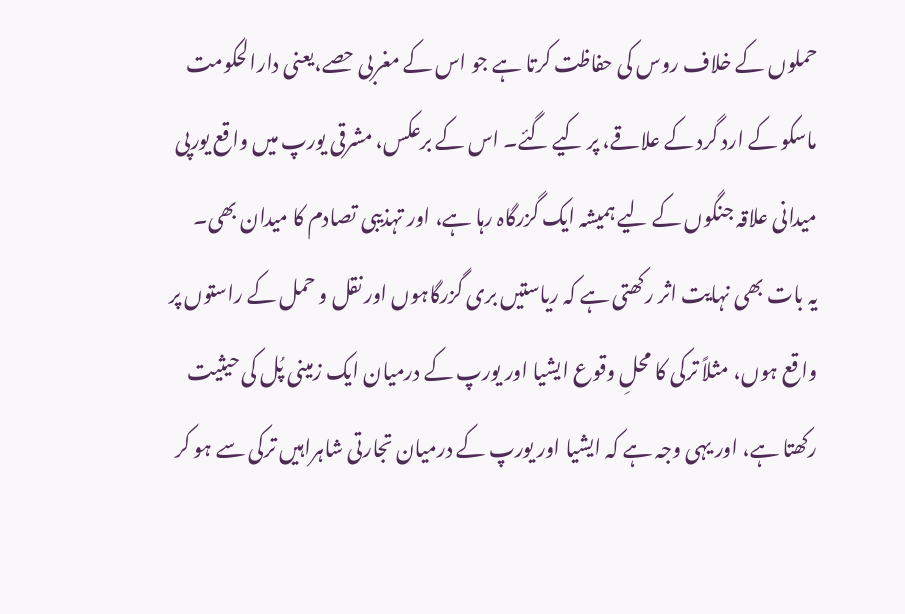حملوں کے خلاف روس کی حفاظت کرتا ہے جو اس کے مغربی حصے،یعنی دارالحکومت ماسکو کے ارد گرد کے علاقے، پر کیے گئے۔ اس کے برعکس، مشرقی یورپ میں واقع یورپی میدانی علاقہ جنگوں کے لیے ہمیشہ ایک گزرگاہ رہا ہے، اور تہذیبی تصادم کا میدان بھی۔
یہ بات بھی نہایت اثر رکھتی ہے کہ ریاستیں بری گزرگاہوں اور نقل و حمل کے راستوں پر واقع ہوں، مثلاً ترکی کا محلِ وقوع ایشیا اور یورپ کے درمیان ایک زمینی پُل کی حیثیت رکھتا ہے، اور یہی وجہ ہے کہ ایشیا اور یورپ کے درمیان تجارتی شاہراہیں ترکی سے ہو کر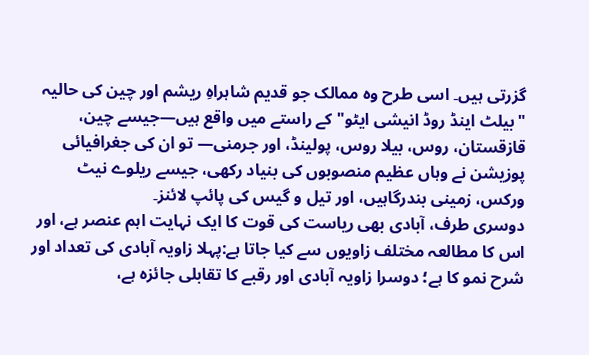گزرتی ہیں۔ اسی طرح وہ ممالک جو قدیم شاہراہِ ریشم اور چین کی حالیہ "بیلٹ اینڈ روڈ انیشی ایٹو" کے راستے میں واقع ہیں—جیسے چین، قازقستان، روس، بیلا روس، پولینڈ، اور جرمنی— تو ان کی جغرافیائی پوزیشن نے وہاں عظیم منصوبوں کی بنیاد رکھی، جیسے ریلوے نیٹ ورکس، زمینی بندرگاہیں، اور تیل و گیس کی پائپ لائنز۔
دوسری طرف، آبادی بھی ریاست کی قوت کا ایک نہایت اہم عنصر ہے، اور اس کا مطالعہ مختلف زاویوں سے کیا جاتا ہے:پہلا زاویہ آبادی کی تعداد اور شرح نمو کا ہے؛ دوسرا زاویہ آبادی اور رقبے کا تقابلی جائزہ ہے،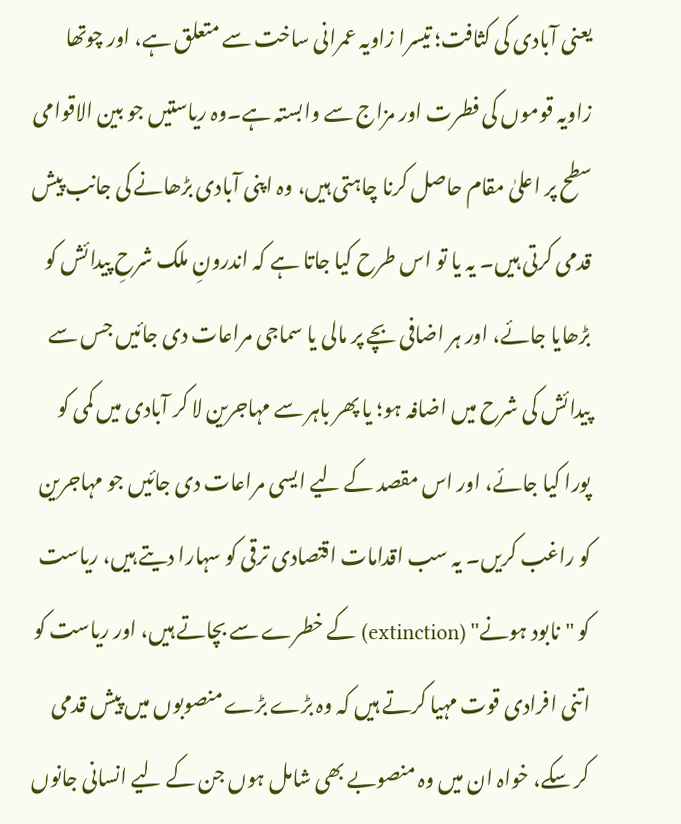یعنی آبادی کی کثافت؛ تیسرا زاویہ عمرانی ساخت سے متعلق ہے، اور چوتھا زاویہ قوموں کی فطرت اور مزاج سے وابستہ ہے۔وہ ریاستیں جو بین الاقوامی سطح پر اعلیٰ مقام حاصل کرنا چاہتی ہیں، وہ اپنی آبادی بڑھانے کی جانب پیش قدمی کرتی ہیں۔ یہ یا تو اس طرح کیا جاتا ہے کہ اندرونِ ملک شرحِ پیدائش کو بڑھایا جائے، اور ہر اضافی بچے پر مالی یا سماجی مراعات دی جائیں جس سے پیدائش کی شرح میں اضافہ ہو؛ یا پھر باہر سے مہاجرین لا کر آبادی میں کمی کو پورا کیا جائے، اور اس مقصد کے لیے ایسی مراعات دی جائیں جو مہاجرین کو راغب کریں۔ یہ سب اقدامات اقتصادی ترقی کو سہارا دیتے ہیں، ریاست کو "نابود ہونے" (extinction) کے خطرے سے بچاتے ہیں، اور ریاست کو اتنی افرادی قوت مہیا کرتے ہیں کہ وہ بڑے بڑے منصوبوں میں پیش قدمی کر سکے، خواہ ان میں وہ منصوبے بھی شامل ہوں جن کے لیے انسانی جانوں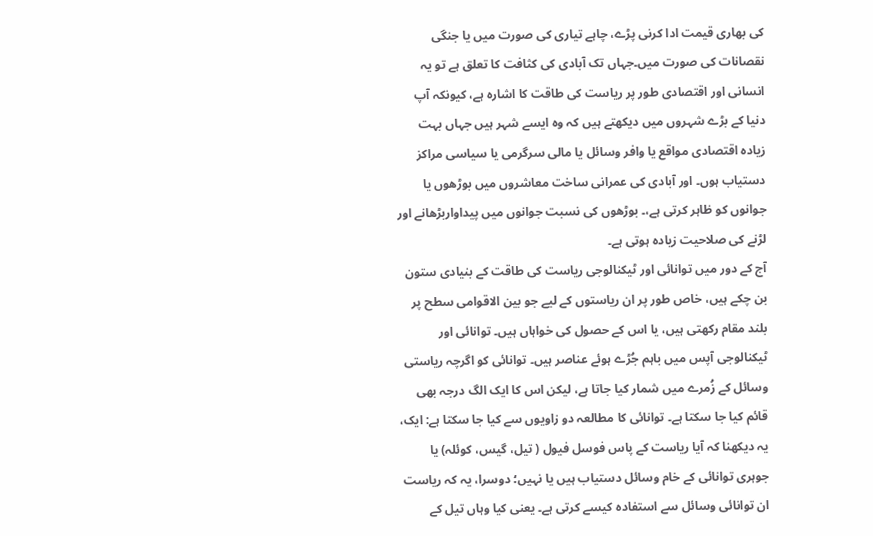کی بھاری قیمت ادا کرنی پڑے، چاہے تیاری کی صورت میں یا جنگی نقصانات کی صورت میں۔جہاں تک آبادی کی کثافت کا تعلق ہے تو یہ انسانی اور اقتصادی طور پر ریاست کی طاقت کا اشارہ ہے، کیونکہ آپ دنیا کے بڑے شہروں میں دیکھتے ہیں کہ وہ ایسے شہر ہیں جہاں بہت زیادہ اقتصادی مواقع یا وافر وسائل یا مالی سرگرمی یا سیاسی مراکز دستیاب ہوں۔ اور آبادی کی عمرانی ساخت معاشروں میں بوڑھوں یا جوانوں کو ظاہر کرتی ہے،۔ بوڑھوں کی نسبت جوانوں میں پیداواربڑھانے اور لڑنے کی صلاحیت زیادہ ہوتی ہے۔
آج کے دور میں توانائی اور ٹیکنالوجی ریاست کی طاقت کے بنیادی ستون بن چکے ہیں، خاص طور پر ان ریاستوں کے لیے جو بین الاقوامی سطح پر بلند مقام رکھتی ہیں، یا اس کے حصول کی خواہاں ہیں۔ توانائی اور ٹیکنالوجی آپس میں باہم جُڑے ہوئے عناصر ہیں۔ توانائی کو اگرچہ ریاستی وسائل کے زُمرے میں شمار کیا جاتا ہے، لیکن اس کا ایک الگ درجہ بھی قائم کیا جا سکتا ہے۔ توانائی کا مطالعہ دو زاویوں سے کیا جا سکتا ہے: ایک، یہ دیکھنا کہ آیا ریاست کے پاس فوسل فیول ( تیل، گیس، کوئلہ) یا جوہری توانائی کے خام وسائل دستیاب ہیں یا نہیں؛ دوسرا، یہ کہ ریاست ان توانائی وسائل سے استفادہ کیسے کرتی ہے۔ یعنی کیا وہاں تیل کے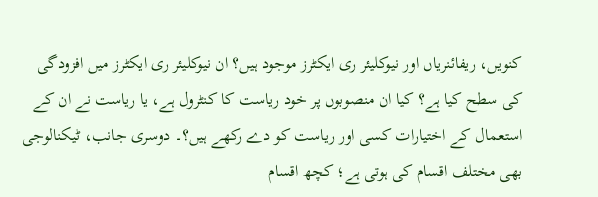کنویں، ریفائنریاں اور نیوکلیئر ری ایکٹرز موجود ہیں؟ ان نیوکلیئر ری ایکٹرز میں افزودگی کی سطح کیا ہے؟ کیا ان منصوبوں پر خود ریاست کا کنٹرول ہے، یا ریاست نے ان کے استعمال کے اختیارات کسی اور ریاست کو دے رکھے ہیں؟۔ دوسری جانب، ٹیکنالوجی بھی مختلف اقسام کی ہوتی ہے؛ کچھ اقسام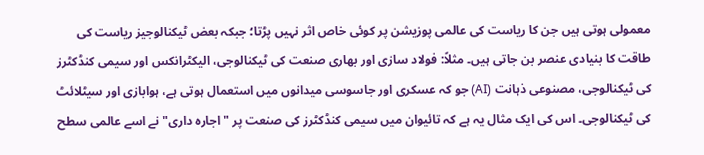معمولی ہوتی ہیں جن کا ریاست کی عالمی پوزیشن پر کوئی خاص اثر نہیں پڑتا؛ جبکہ بعض ٹیکنالوجیز ریاست کی طاقت کا بنیادی عنصر بن جاتی ہیں۔ مثلاً: فولاد سازی اور بھاری صنعت کی ٹیکنالوجی، الیکٹرانکس اور سیمی کنڈکٹرز کی ٹیکنالوجی، مصنوعی ذہانت (AI) جو کہ عسکری اور جاسوسی میدانوں میں استعمال ہوتی ہے، ہوابازی اور سیٹلائٹ کی ٹیکنالوجی۔ اس کی ایک مثال یہ ہے کہ تائیوان میں سیمی کنڈکٹرز کی صنعت پر "اجارہ داری" نے اسے عالمی سطح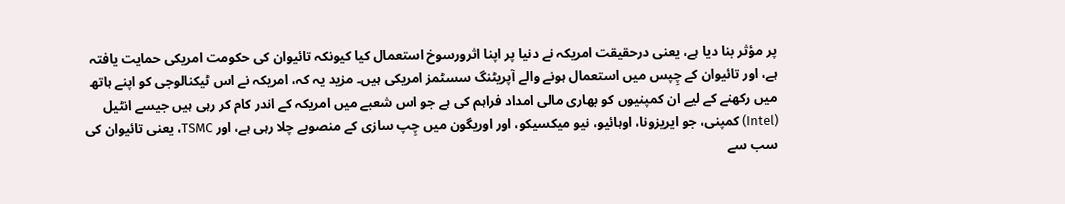پر مؤثر بنا دیا ہے، یعنی درحقیقت امریکہ نے دنیا پر اپنا اثرورسوخ استعمال کیا کیونکہ تائیوان کی حکومت امریکی حمایت یافتہ ہے، اور تائیوان کے چِپس میں استعمال ہونے والے آپریٹنگ سسٹمز امریکی ہیں۔ مزید یہ کہ، امریکہ نے اس ٹیکنالوجی کو اپنے ہاتھ میں رکھنے کے لیے ان کمپنیوں کو بھاری مالی امداد فراہم کی ہے جو اس شعبے میں امریکہ کے اندر کام کر رہی ہیں جیسے انٹیل (Intel) کمپنی، جو ایریزونا، اوہائیو، نیو میکسیکو، اور اوریگون میں چِپ سازی کے منصوبے چلا رہی ہے، اور TSMC، یعنی تائیوان کی سب سے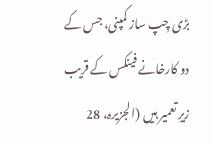بڑی چِپ ساز کمپنی، جس کے دو کارخانے فینکس کے قریب زیرِ تعمیر ہیں (الجزیرہ، 28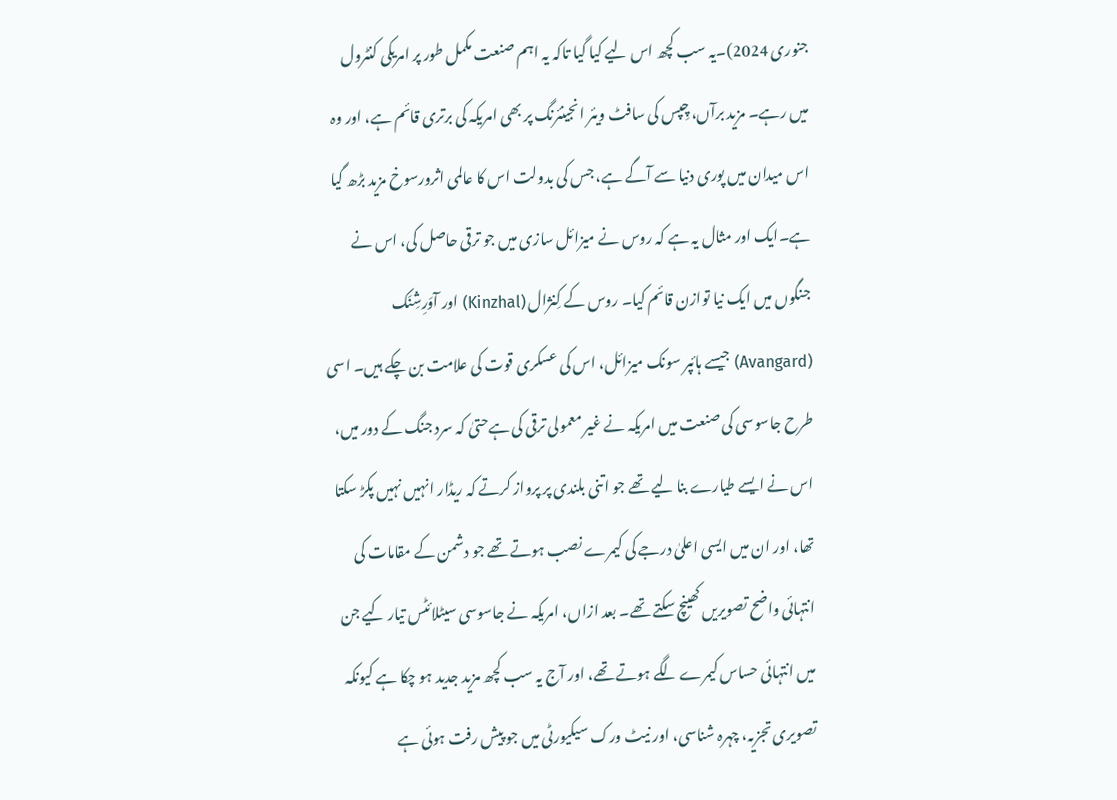جنوری 2024)۔یہ سب کچھ اس لیے کیا گیا تاکہ یہ اہم صنعت مکمل طور پر امریکی کنٹرول میں رہے۔ مزید برآں، چِپس کی سافٹ ویئر انجینئرنگ پر بھی امریکہ کی برتری قائم ہے، اور وہ اس میدان میں پوری دنیا سے آگے ہے، جس کی بدولت اس کا عالمی اثرورسوخ مزید بڑھ گیا ہے۔ایک اور مثال یہ ہے کہ روس نے میزائل سازی میں جو ترقی حاصل کی، اس نے جنگوں میں ایک نیا توازن قائم کیا۔ روس کے کِنژال (Kinzhal) اور آوَرِشِنَک (Avangard) جیسے ہائپر سونک میزائل، اس کی عسکری قوت کی علامت بن چکے ہیں۔ اسی طرح جاسوسی کی صنعت میں امریکہ نے غیر معمولی ترقی کی ہےحتیٰ کہ سرد جنگ کے دور میں، اس نے ایسے طیارے بنا لیے تھے جو اتنی بلندی پر پرواز کرتے کہ ریڈار انہیں نہیں پکڑ سکتا تھا، اور ان میں ایسی اعلیٰ درجے کی کیمرے نصب ہوتے تھے جو دشمن کے مقامات کی انتہائی واضح تصویریں کھینچ سکتے تھے۔ بعد ازاں، امریکہ نے جاسوسی سیٹلائٹس تیار کیے جن میں انتہائی حساس کیمرے لگے ہوتے تھے، اور آج یہ سب کچھ مزید جدید ہو چکا ہے کیونکہ تصویری تجزیہ، چہرہ شناسی، اور نیٹ ورک سیکیورٹی میں جو پیش رفت ہوئی ہے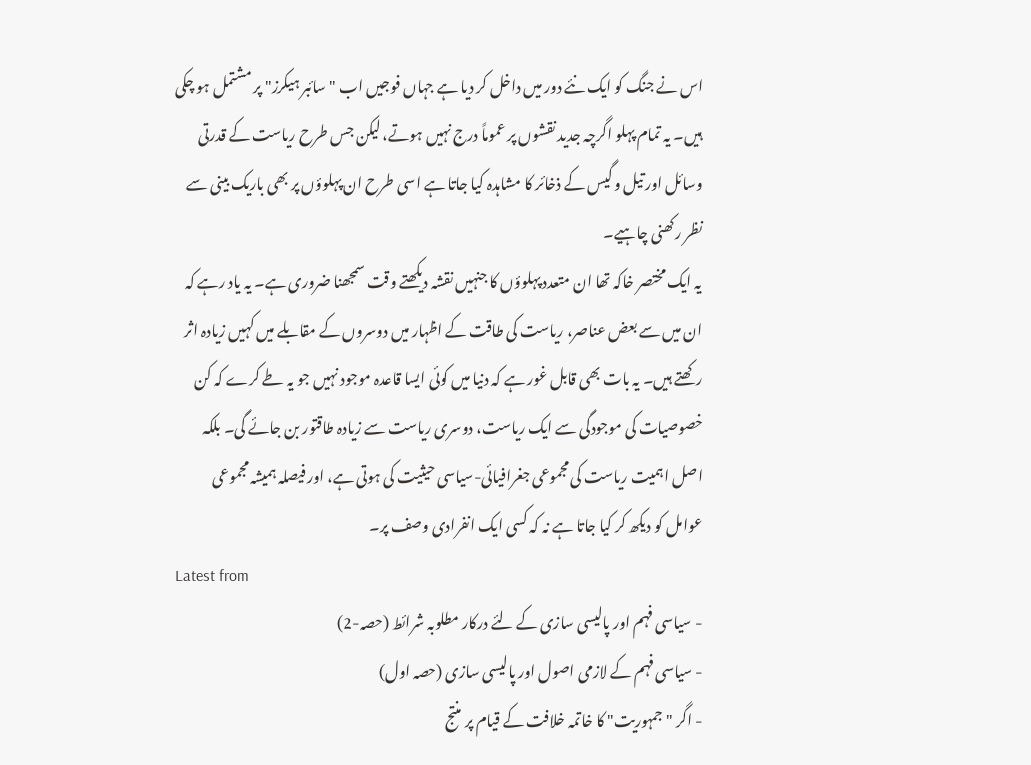اس نے جنگ کو ایک نئے دور میں داخل کر دیا ہے جہاں فوجیں اب "سائبر ہیکرز" پر مشتمل ہو چکی ہیں۔ یہ تمام پہلو اگرچہ جدید نقشوں پر عموماً درج نہیں ہوتے، لیکن جس طرح ریاست کے قدرتی وسائل اور تیل و گیس کے ذخائر کا مشاہدہ کیا جاتا ہے اسی طرح ان پہلوؤں پر بھی باریک بینی سے نظر رکھنی چاہیے۔
یہ ایک مختصر خاکہ تھا ان متعدد پہلوؤں کا جنہیں نقشہ دیکھتے وقت سمجھنا ضروری ہے۔ یہ یاد رہے کہ ان میں سے بعض عناصر، ریاست کی طاقت کے اظہار میں دوسروں کے مقابلے میں کہیں زیادہ اثر رکھتے ہیں۔ یہ بات بھی قابل غور ہے کہ دنیا میں کوئی ایسا قاعدہ موجود نہیں جو یہ طے کرے کہ کن خصوصیات کی موجودگی سے ایک ریاست، دوسری ریاست سے زیادہ طاقتور بن جائے گی۔ بلکہ اصل اہمیت ریاست کی مجموعی جغرافیائی-سیاسی حیثیت کی ہوتی ہے، اور فیصلہ ہمیشہ مجموعی عوامل کو دیکھ کر کیا جاتا ہے نہ کہ کسی ایک انفرادی وصف پر۔
Latest from
- سیاسی فہم اور پالیسی سازی کے لئے درکار مطلوبہ شرائط (حصہ-2)
- سیاسی فہم کے لازمی اصول اور پالیسی سازی (حصہ اول)
- اگر "جمہوریت" کا خاتمہ خلافت کے قیام پر منتج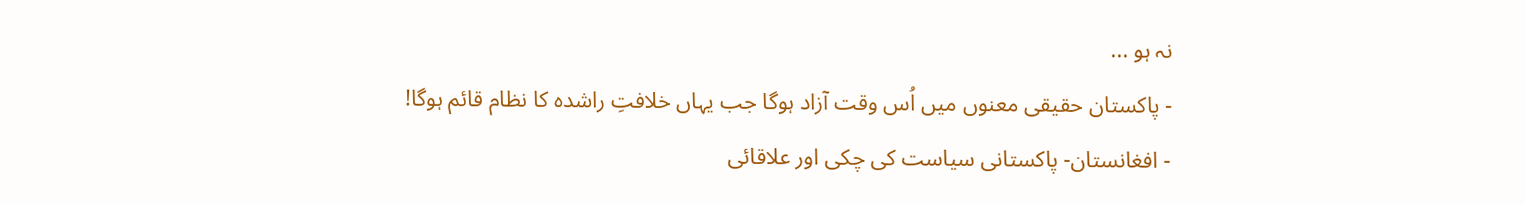نہ ہو ...
- پاکستان حقیقی معنوں میں اُس وقت آزاد ہوگا جب یہاں خلافتِ راشدہ کا نظام قائم ہوگا!
- افغانستان- پاکستانی سیاست کی چکی اور علاقائی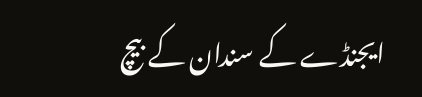ایجنڈے کے سندان کے بیچ